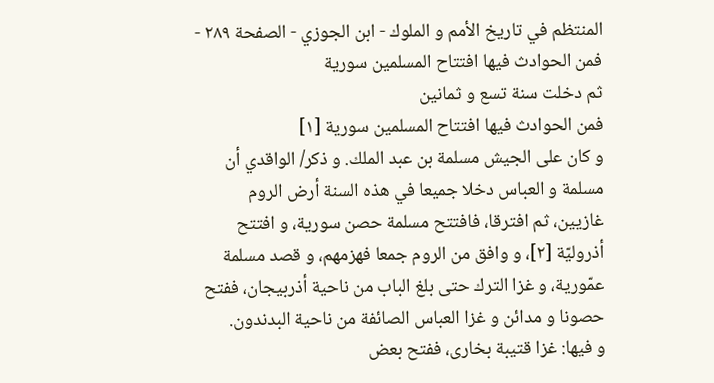المنتظم في تاريخ الأمم و الملوك - ابن الجوزي - الصفحة ٢٨٩ - فمن الحوادث فيها افتتاح المسلمين سورية
ثم دخلت سنة تسع و ثمانين
فمن الحوادث فيها افتتاح المسلمين سورية [١]
و كان على الجيش مسلمة بن عبد الملك. و ذكر/ الواقدي أن مسلمة و العباس دخلا جميعا في هذه السنة أرض الروم غازيين، ثم افترقا، فافتتح مسلمة حصن سورية، و افتتح أذروليّة [٢]، و وافق من الروم جمعا فهزمهم، و قصد مسلمة عمّورية، و غزا الترك حتى بلغ الباب من ناحية أذربيجان، ففتح حصونا و مدائن و غزا العباس الصائفة من ناحية البدندون.
و فيها: غزا قتيبة بخارى، ففتح بعض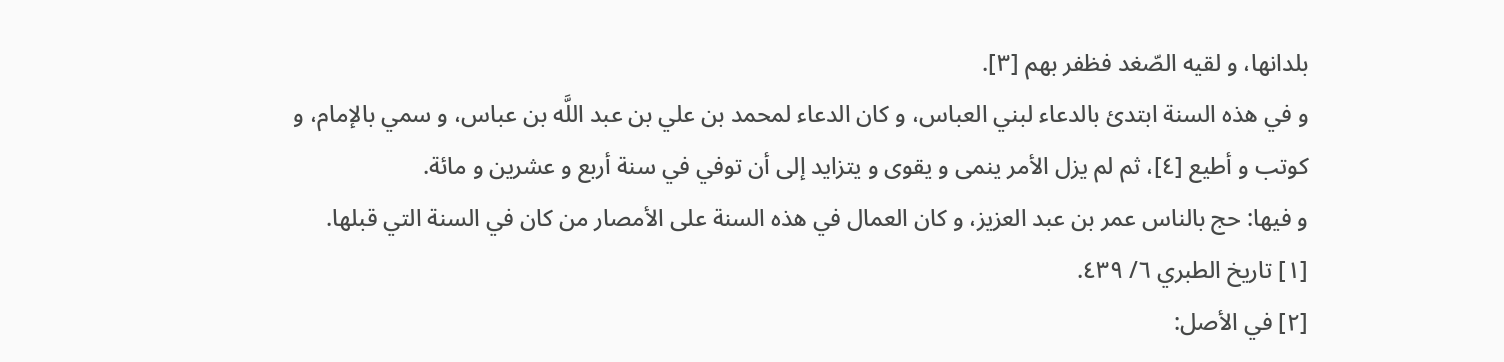بلدانها، و لقيه الصّغد فظفر بهم [٣].
و في هذه السنة ابتدئ بالدعاء لبني العباس، و كان الدعاء لمحمد بن علي بن عبد اللَّه بن عباس، و سمي بالإمام، و كوتب و أطيع [٤]، ثم لم يزل الأمر ينمى و يقوى و يتزايد إلى أن توفي في سنة أربع و عشرين و مائة.
و فيها: حج بالناس عمر بن عبد العزيز، و كان العمال في هذه السنة على الأمصار من كان في السنة التي قبلها.
[١] تاريخ الطبري ٦/ ٤٣٩.
[٢] في الأصل: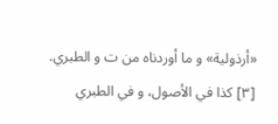«أرذولية» و ما أوردناه من ت و الطبري.
[٣] كذا في الأصول، و في الطبري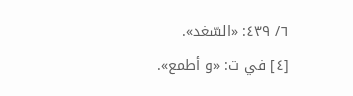٦/ ٤٣٩: «السّغد».
[٤] في ت: «و أطمع».